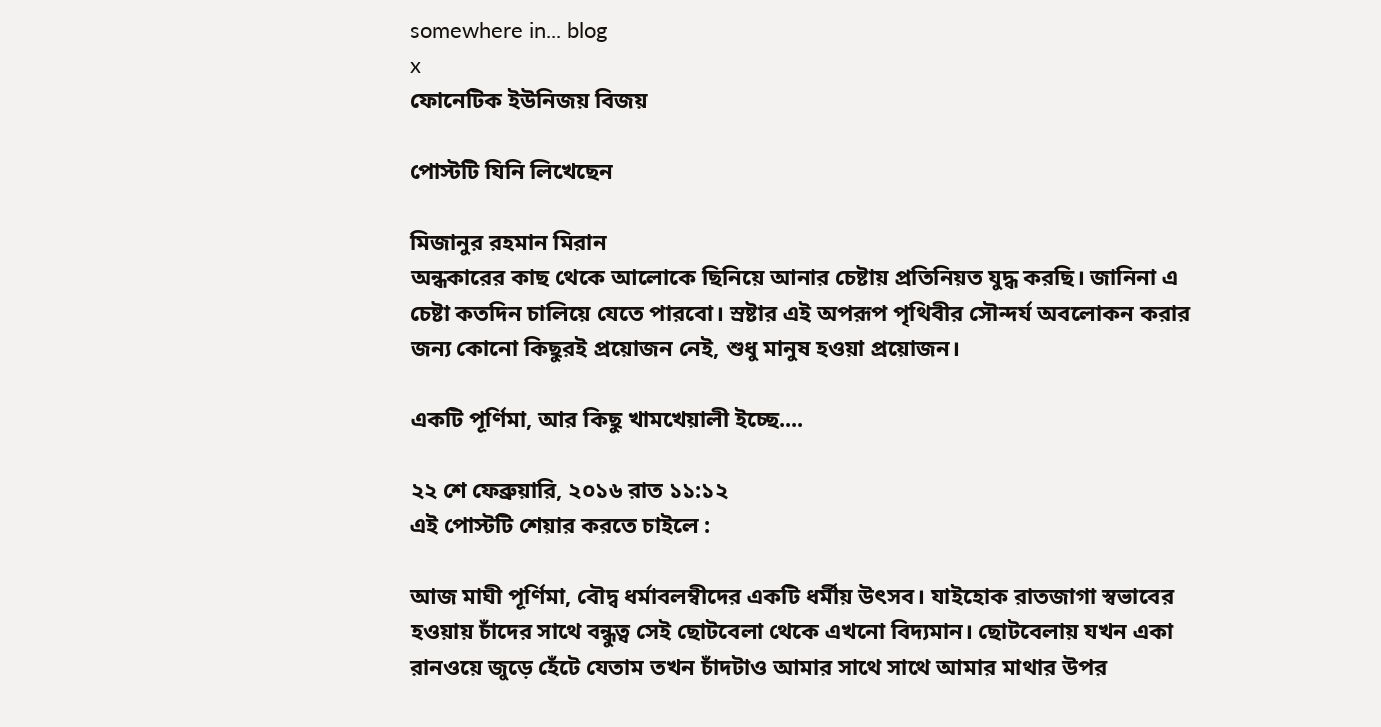somewhere in... blog
x
ফোনেটিক ইউনিজয় বিজয়

পোস্টটি যিনি লিখেছেন

মিজানুর রহমান মিরান
অন্ধকারের কাছ থেকে আলোকে ছিনিয়ে আনার চেষ্টায় প্রতিনিয়ত যুদ্ধ করছি। জানিনা এ চেষ্টা কতদিন চালিয়ে যেতে পারবো। স্রষ্টার এই অপরূপ পৃথিবীর সৌন্দর্য অবলোকন করার জন্য কোনো কিছুরই প্রয়োজন নেই, শুধু মানুষ হওয়া প্রয়োজন।

একটি পূর্ণিমা, আর কিছু খামখেয়ালী ইচ্ছে....

২২ শে ফেব্রুয়ারি, ২০১৬ রাত ১১:১২
এই পোস্টটি শেয়ার করতে চাইলে :

আজ মাঘী পূর্ণিমা, বৌদ্ব ধর্মাবলম্বীদের একটি ধর্মীয় উৎসব। যাইহোক রাতজাগা স্বভাবের হওয়ায় চাঁদের সাথে বন্ধুত্ব সেই ছোটবেলা থেকে এখনো বিদ্যমান। ছোটবেলায় যখন একা রানওয়ে জুড়ে হেঁটে যেতাম তখন চাঁদটাও আমার সাথে সাথে আমার মাথার উপর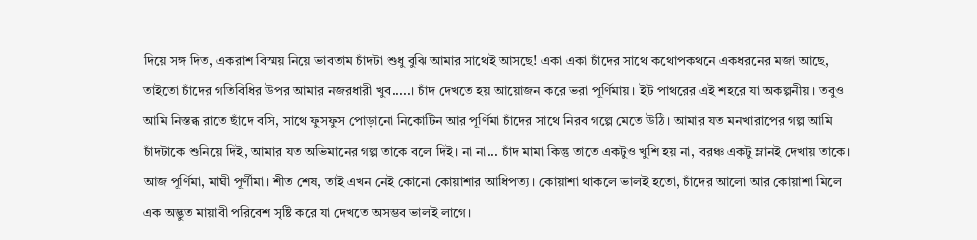দিয়ে সঙ্গ দিত, একরাশ বিস্ময় নিয়ে ভাবতাম চাঁদটা শুধু বুঝি আমার সাথেই আসছে! একা একা চাঁদের সাথে কথোপকথনে একধরনের মজা আছে, তাইতো চাঁদের গতিবিধির উপর আমার নজরধারী খুব.....। চাঁদ দেখতে হয় আয়োজন করে ভরা পূর্ণিমায়। ইট পাথরের এই শহরে যা অকল্পনীয়। তবুও আমি নিস্তব্ধ রাতে ছাঁদে বসি, সাথে ফুসফুস পোড়ানো নিকোটিন আর পূর্ণিমা চাঁদের সাথে নিরব গল্পে মেতে উঠি। আমার যত মনখারাপের গল্প আমি চাঁদটাকে শুনিয়ে দিই, আমার যত অভিমানের গল্প তাকে বলে দিই। না না... চাঁদ মামা কিন্তু তাতে একটুও খুশি হয় না, বরঞ্চ একটু ম্লানই দেখায় তাকে। আজ পূর্ণিমা, মাঘী পূর্ণীমা। শীত শেষ, তাই এখন নেই কোনো কোয়াশার আধিপত্য। কোয়াশা থাকলে ভালই হতো, চাঁদের আলো আর কোয়াশা মিলে এক অদ্ভুত মায়াবী পরিবেশ সৃষ্টি করে যা দেখতে অসম্ভব ভালই লাগে।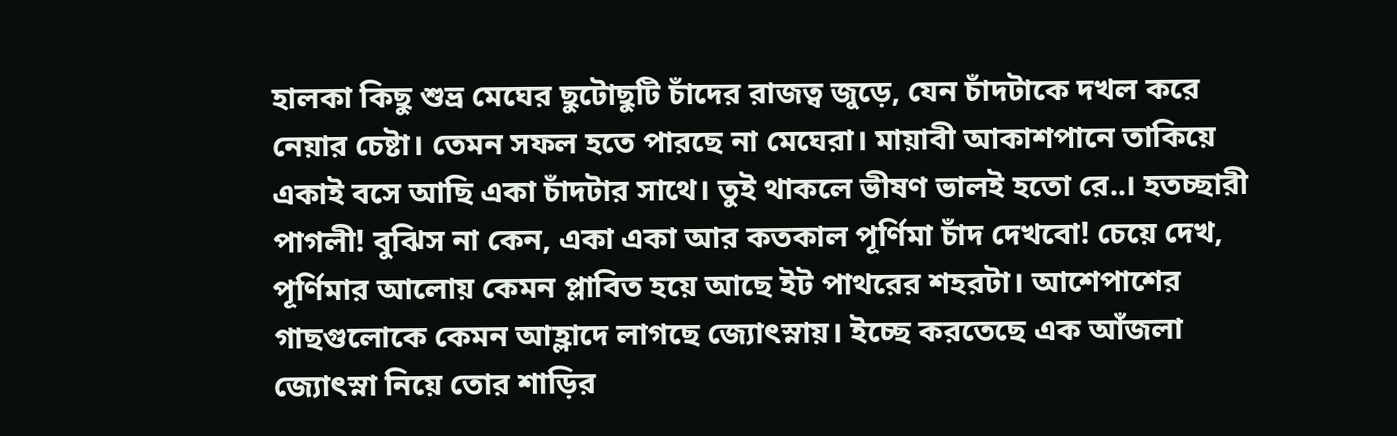হালকা কিছু শুভ্র মেঘের ছুটোছুটি চাঁদের রাজত্ব জুড়ে, যেন চাঁদটাকে দখল করে নেয়ার চেষ্টা। তেমন সফল হতে পারছে না মেঘেরা। মায়াবী আকাশপানে তাকিয়ে একাই বসে আছি একা চাঁদটার সাথে। তুই থাকলে ভীষণ ভালই হতো রে..। হতচ্ছারী পাগলী! বুঝিস না কেন, একা একা আর কতকাল পূর্ণিমা চাঁদ দেখবো! চেয়ে দেখ, পূর্ণিমার আলোয় কেমন প্লাবিত হয়ে আছে ইট পাথরের শহরটা। আশেপাশের গাছগুলোকে কেমন আহ্লাদে লাগছে জ্যোৎস্নায়। ইচ্ছে করতেছে এক আঁজলা জ্যোৎস্না নিয়ে তোর শাড়ির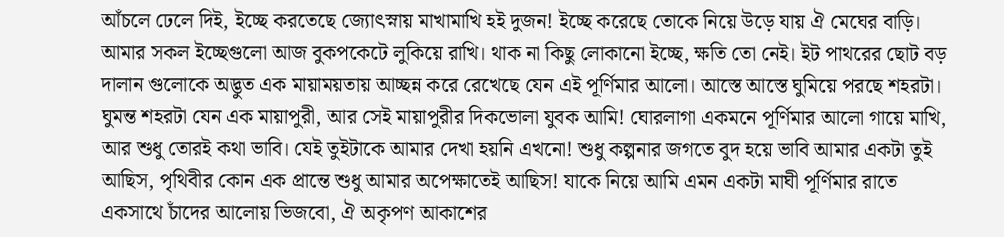আঁচলে ঢেলে দিই, ইচ্ছে করতেছে জ্যোৎস্নায় মাখামাখি হই দুজন! ইচ্ছে করেছে তোকে নিয়ে উড়ে যায় ঐ মেঘের বাড়ি। আমার সকল ইচ্ছেগুলো আজ বুকপকেটে লুকিয়ে রাখি। থাক না কিছু লোকানো ইচ্ছে, ক্ষতি তো নেই। ইট পাথরের ছোট বড় দালান গুলোকে অদ্ভুত এক মায়াময়তায় আচ্ছন্ন করে রেখেছে যেন এই পূর্ণিমার আলো। আস্তে আস্তে ঘুমিয়ে পরছে শহরটা। ঘুমন্ত শহরটা যেন এক মায়াপুরী, আর সেই মায়াপুরীর দিকভোলা যুবক আমি! ঘোরলাগা একমনে পূর্ণিমার আলো গায়ে মাখি, আর শুধু তোরই কথা ভাবি। যেই তুইটাকে আমার দেখা হয়নি এখনো! শুধু কল্পনার জগতে বুদ হয়ে ভাবি আমার একটা তুই আছিস, পৃথিবীর কোন এক প্রান্তে শুধু আমার অপেক্ষাতেই আছিস! যাকে নিয়ে আমি এমন একটা মাঘী পূর্ণিমার রাতে একসাথে চাঁদের আলোয় ভিজবো, ঐ অকৃপণ আকাশের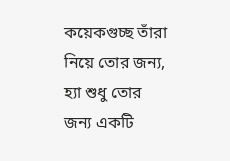কয়েকগুচ্ছ তাঁরা নিয়ে তোর জন্য, হ্যা শুধু তোর জন্য একটি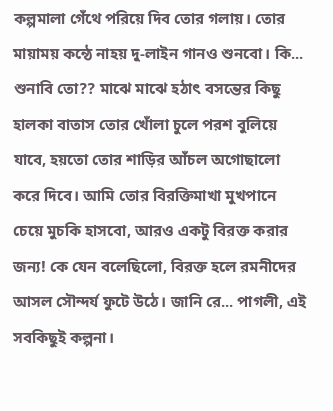কল্পমালা গেঁথে পরিয়ে দিব তোর গলায়। তোর মায়াময় কন্ঠে নাহয় দু-লাইন গানও শুনবো। কি... শুনাবি তো?? মাঝে মাঝে হঠাৎ বসন্তের কিছু হালকা বাতাস তোর খোঁলা চুলে পরশ বুলিয়ে যাবে, হয়তো তোর শাড়ির আঁচল অগোছালো করে দিবে। আমি তোর বিরক্তিমাখা মুখপানে চেয়ে মুচকি হাসবো, আরও একটু বিরক্ত করার জন্য! কে যেন বলেছিলো, বিরক্ত হলে রমনীদের আসল সৌন্দর্য ফুটে উঠে। জানি রে... পাগলী, এই সবকিছুই কল্পনা।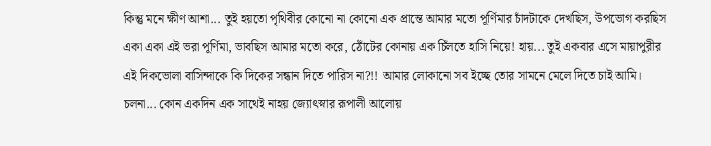কিন্তু মনে ক্ষীণ আশা... তুই হয়তো পৃথিবীর কোনো না কোনো এক প্রান্তে আমার মতো পূর্ণিমার চাঁদটাকে দেখছিস, উপভোগ করছিস একা একা এই ভরা পূর্ণিমা, ভাবছিস আমার মতো করে, ঠোঁটের কোনায় এক চিঁলতে হাসি নিয়ে! হায়... তুই একবার এসে মায়াপুরীর এই দিকভোলা বাসিন্দাকে কি দিকের সন্ধান দিতে পারিস না?!! আমার লোকানো সব ইচ্ছে তোর সামনে মেলে দিতে চাই আমি। চলনা... কোন একদিন এক সাথেই নাহয় জ্যোৎস্নার রূপালী আলোয়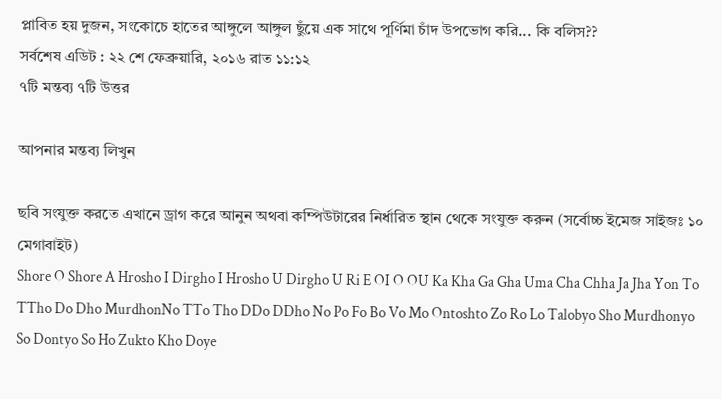প্লাবিত হয় দুজন, সংকোচে হাতের আঙ্গুলে আঙ্গুল ছুঁয়ে এক সাথে পূর্ণিমা চাঁদ উপভোগ করি... কি বলিস??
সর্বশেষ এডিট : ২২ শে ফেব্রুয়ারি, ২০১৬ রাত ১১:১২
৭টি মন্তব্য ৭টি উত্তর

আপনার মন্তব্য লিখুন

ছবি সংযুক্ত করতে এখানে ড্রাগ করে আনুন অথবা কম্পিউটারের নির্ধারিত স্থান থেকে সংযুক্ত করুন (সর্বোচ্চ ইমেজ সাইজঃ ১০ মেগাবাইট)
Shore O Shore A Hrosho I Dirgho I Hrosho U Dirgho U Ri E OI O OU Ka Kha Ga Gha Uma Cha Chha Ja Jha Yon To TTho Do Dho MurdhonNo TTo Tho DDo DDho No Po Fo Bo Vo Mo Ontoshto Zo Ro Lo Talobyo Sho Murdhonyo So Dontyo So Ho Zukto Kho Doye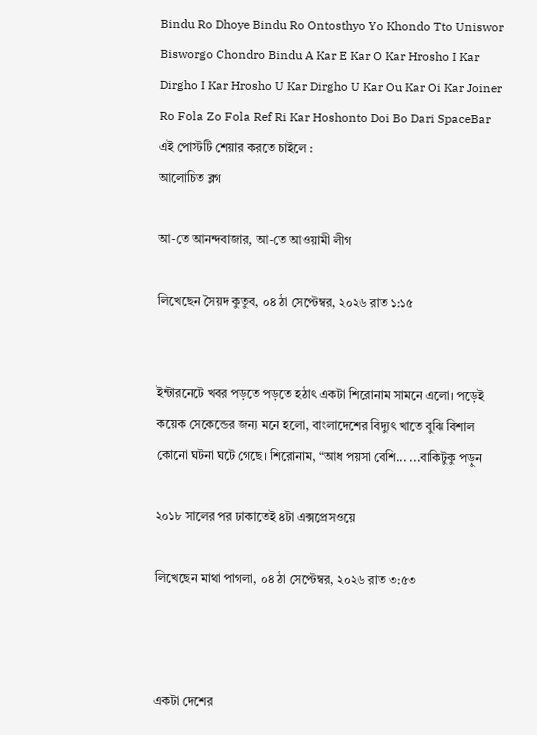Bindu Ro Dhoye Bindu Ro Ontosthyo Yo Khondo Tto Uniswor Bisworgo Chondro Bindu A Kar E Kar O Kar Hrosho I Kar Dirgho I Kar Hrosho U Kar Dirgho U Kar Ou Kar Oi Kar Joiner Ro Fola Zo Fola Ref Ri Kar Hoshonto Doi Bo Dari SpaceBar
এই পোস্টটি শেয়ার করতে চাইলে :
আলোচিত ব্লগ

আ-তে আনন্দবাজার, আ-তে আওয়ামী লীগ

লিখেছেন সৈয়দ কুতুব, ০৪ ঠা সেপ্টেম্বর, ২০২৬ রাত ১:১৫


ইন্টারনেটে খবর পড়তে পড়তে হঠাৎ একটা শিরোনাম সামনে এলো। পড়েই কয়েক সেকেন্ডের জন্য মনে হলো, বাংলাদেশের বিদ্যুৎ খাতে বুঝি বিশাল কোনো ঘটনা ঘটে গেছে। শিরোনাম, “আধ পয়সা বেশি... ...বাকিটুকু পড়ুন

২০১৮ সালের পর ঢাকাতেই ৪টা এক্সপ্রেসওয়ে

লিখেছেন মাথা পাগলা, ০৪ ঠা সেপ্টেম্বর, ২০২৬ রাত ৩:৫৩



একটা দেশের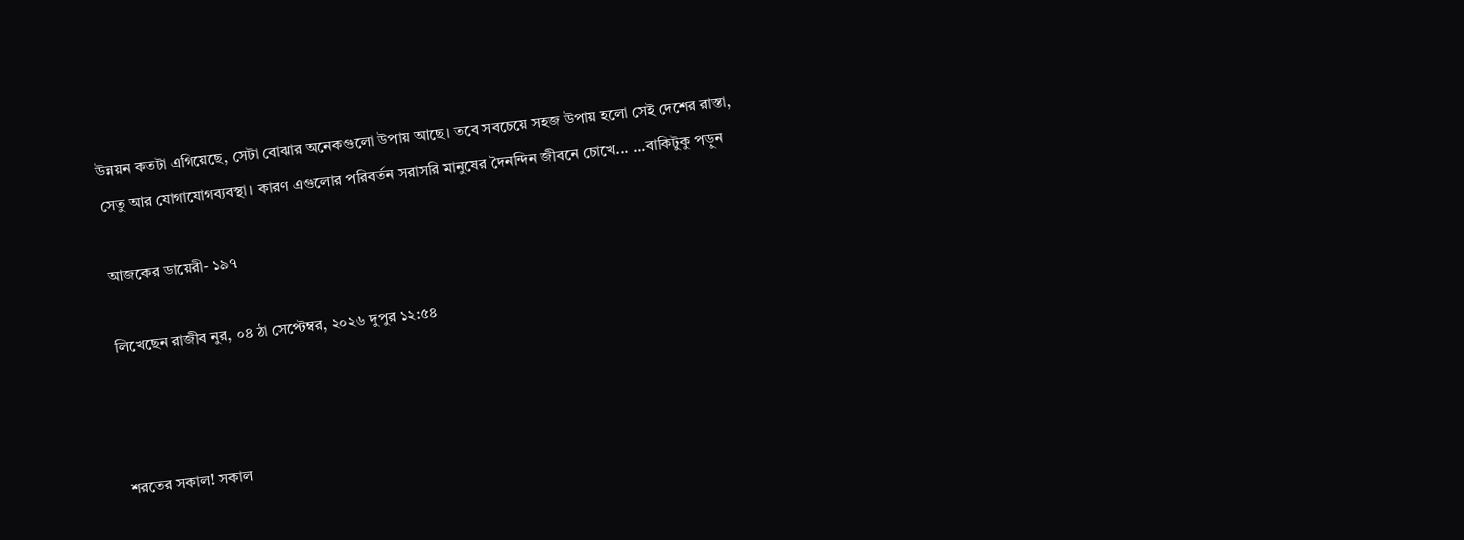উন্নয়ন কতটা এগিয়েছে, সেটা বোঝার অনেকগুলো উপায় আছে। তবে সবচেয়ে সহজ উপায় হলো সেই দেশের রাস্তা, সেতু আর যোগাযোগব্যবস্থা। কারণ এগুলোর পরিবর্তন সরাসরি মানুষের দৈনন্দিন জীবনে চোখে... ...বাকিটুকু পড়ুন

আজকের ডায়েরী- ১৯৭

লিখেছেন রাজীব নুর, ০৪ ঠা সেপ্টেম্বর, ২০২৬ দুপুর ১২:৫৪



শরতের সকাল! সকাল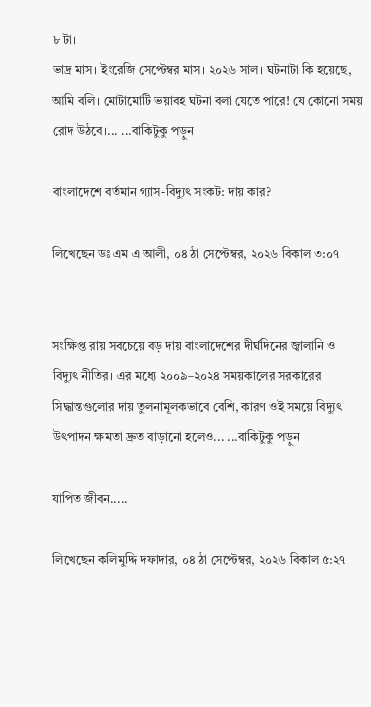৮ টা।
ভাদ্র মাস। ইংরেজি সেপ্টেম্বর মাস। ২০২৬ সাল। ঘটনাটা কি হয়েছে, আমি বলি। মোটামোটি ভয়াবহ ঘটনা বলা যেতে পারে! যে কোনো সময় রোদ উঠবে।... ...বাকিটুকু পড়ুন

বাংলাদেশে বর্তমান গ্যাস-বিদ্যুৎ সংকট: দায় কার?

লিখেছেন ডঃ এম এ আলী, ০৪ ঠা সেপ্টেম্বর, ২০২৬ বিকাল ৩:০৭


সংক্ষিপ্ত রায় সবচেয়ে বড় দায় বাংলাদেশের দীর্ঘদিনের জ্বালানি ও বিদ্যুৎ নীতির। এর মধ্যে ২০০৯–২০২৪ সময়কালের সরকারের সিদ্ধান্তগুলোর দায় তুলনামূলকভাবে বেশি, কারণ ওই সময়ে বিদ্যুৎ উৎপাদন ক্ষমতা দ্রুত বাড়ানো হলেও... ...বাকিটুকু পড়ুন

যাপিত জীবন.....

লিখেছেন কলিমুদ্দি দফাদার, ০৪ ঠা সেপ্টেম্বর, ২০২৬ বিকাল ৫:২৭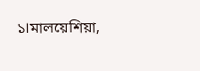১।মালয়েশিয়া,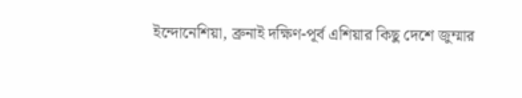ইন্দোনেশিয়া, ব্রুনাই দক্ষিণ-পূর্ব এশিয়ার কিছু দেশে জুম্মার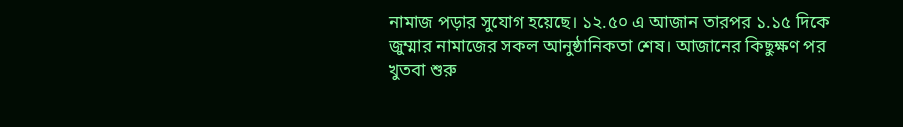নামাজ পড়ার সুযোগ হয়েছে। ১২.৫০ এ আজান তারপর ১.১৫ দিকে জুম্মার নামাজের সকল আনুষ্ঠানিকতা শেষ। আজানের কিছুক্ষণ পর খুতবা শুরু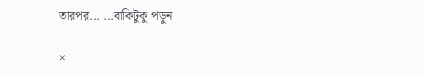তারপর... ...বাকিটুকু পড়ুন

×